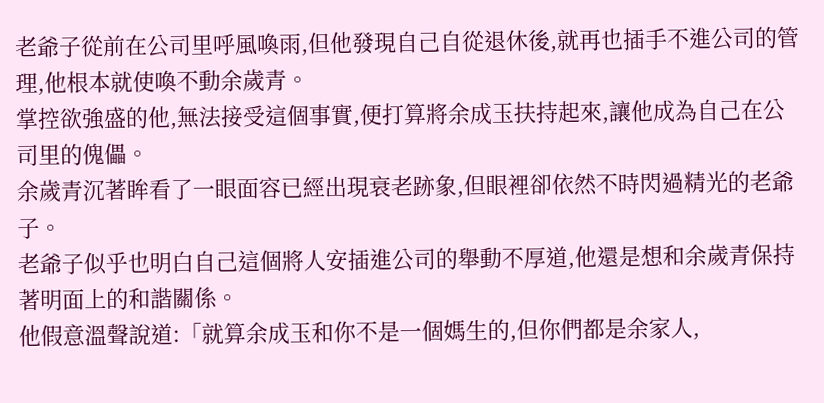老爺子從前在公司里呼風喚雨,但他發現自己自從退休後,就再也插手不進公司的管理,他根本就使喚不動余歲青。
掌控欲強盛的他,無法接受這個事實,便打算將余成玉扶持起來,讓他成為自己在公司里的傀儡。
余歲青沉著眸看了一眼面容已經出現衰老跡象,但眼裡卻依然不時閃過精光的老爺子。
老爺子似乎也明白自己這個將人安插進公司的舉動不厚道,他還是想和余歲青保持著明面上的和諧關係。
他假意溫聲說道:「就算余成玉和你不是一個媽生的,但你們都是余家人,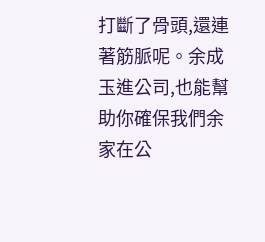打斷了骨頭,還連著筋脈呢。余成玉進公司,也能幫助你確保我們余家在公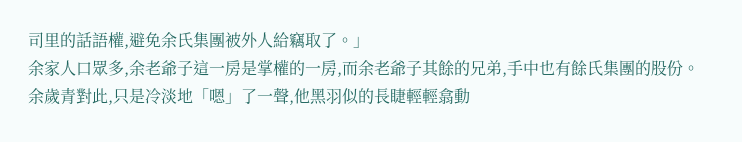司里的話語權,避免余氏集團被外人給竊取了。」
余家人口眾多,余老爺子這一房是掌權的一房,而余老爺子其餘的兄弟,手中也有餘氏集團的股份。
余歲青對此,只是冷淡地「嗯」了一聲,他黑羽似的長睫輕輕翕動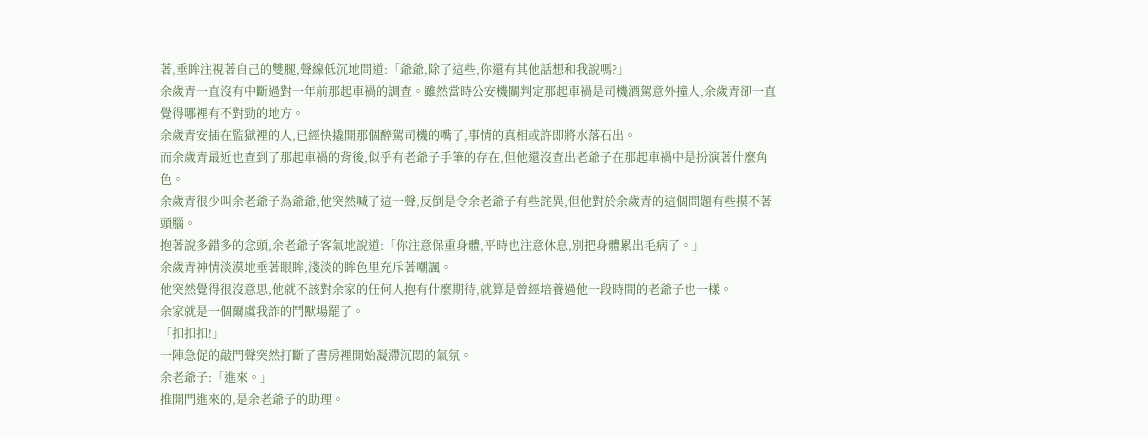著,垂眸注視著自己的雙腿,聲線低沉地問道:「爺爺,除了這些,你還有其他話想和我說嗎?」
余歲青一直沒有中斷過對一年前那起車禍的調查。雖然當時公安機關判定那起車禍是司機酒駕意外撞人,余歲青卻一直覺得哪裡有不對勁的地方。
余歲青安插在監獄裡的人,已經快撬開那個醉駕司機的嘴了,事情的真相或許即將水落石出。
而余歲青最近也查到了那起車禍的背後,似乎有老爺子手筆的存在,但他還沒查出老爺子在那起車禍中是扮演著什麼角色。
余歲青很少叫余老爺子為爺爺,他突然喊了這一聲,反倒是令余老爺子有些詫異,但他對於余歲青的這個問題有些摸不著頭腦。
抱著說多錯多的念頭,余老爺子客氣地說道:「你注意保重身體,平時也注意休息,別把身體累出毛病了。」
余歲青神情淡漠地垂著眼眸,淺淡的眸色里充斥著嘲諷。
他突然覺得很沒意思,他就不該對余家的任何人抱有什麼期待,就算是曾經培養過他一段時間的老爺子也一樣。
余家就是一個爾虞我詐的鬥獸場罷了。
「扣扣扣!」
一陣急促的敲門聲突然打斷了書房裡開始凝滯沉悶的氣氛。
余老爺子:「進來。」
推開門進來的,是余老爺子的助理。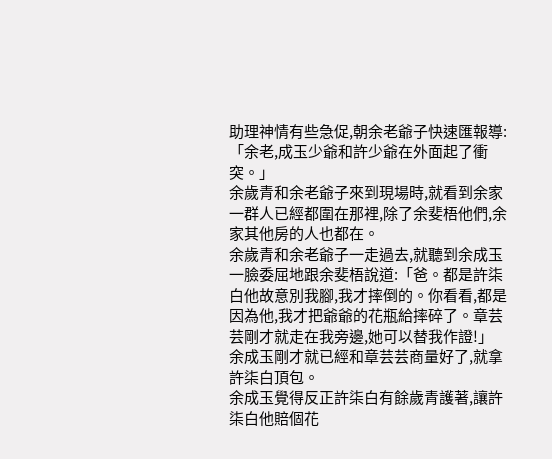助理神情有些急促,朝余老爺子快速匯報導:「余老,成玉少爺和許少爺在外面起了衝突。」
余歲青和余老爺子來到現場時,就看到余家一群人已經都圍在那裡,除了余斐梧他們,余家其他房的人也都在。
余歲青和余老爺子一走過去,就聽到余成玉一臉委屈地跟余斐梧說道:「爸。都是許柒白他故意別我腳,我才摔倒的。你看看,都是因為他,我才把爺爺的花瓶給摔碎了。章芸芸剛才就走在我旁邊,她可以替我作證!」
余成玉剛才就已經和章芸芸商量好了,就拿許柒白頂包。
余成玉覺得反正許柒白有餘歲青護著,讓許柒白他賠個花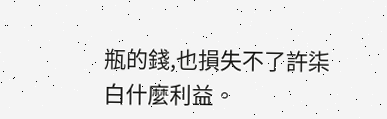瓶的錢,也損失不了許柒白什麼利益。